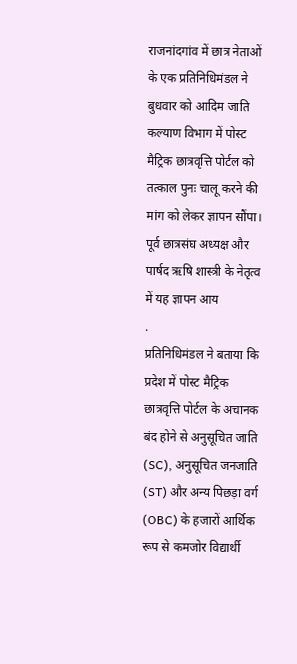राजनांदगांव में छात्र नेताओं के एक प्रतिनिधिमंडल ने बुधवार को आदिम जाति कल्याण विभाग में पोस्ट मैट्रिक छात्रवृत्ति पोर्टल को तत्काल पुनः चालू करने की मांग को लेकर ज्ञापन सौंपा। पूर्व छात्रसंघ अध्यक्ष और पार्षद ऋषि शास्त्री के नेतृत्व में यह ज्ञापन आय
.
प्रतिनिधिमंडल ने बताया कि प्रदेश में पोस्ट मैट्रिक छात्रवृत्ति पोर्टल के अचानक बंद होने से अनुसूचित जाति (SC), अनुसूचित जनजाति (ST) और अन्य पिछड़ा वर्ग (OBC) के हजारों आर्थिक रूप से कमजोर विद्यार्थी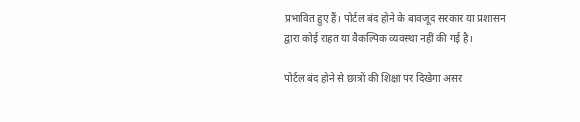प्रभावित हुए हैं। पोर्टल बंद होने के बावजूद सरकार या प्रशासन द्वारा कोई राहत या वैकल्पिक व्यवस्था नहीं की गई है।

पोर्टल बंद होने से छात्रों की शिक्षा पर दिखेगा असर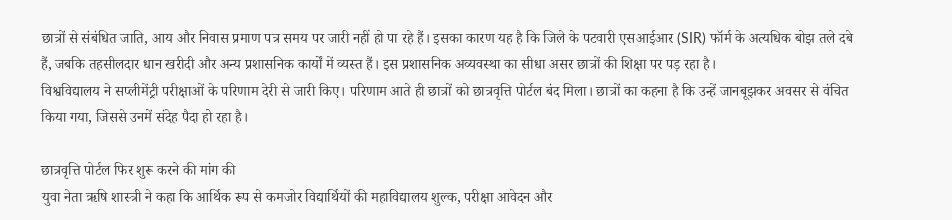छात्रों से संबंधित जाति, आय और निवास प्रमाण पत्र समय पर जारी नहीं हो पा रहे हैं। इसका कारण यह है कि जिले के पटवारी एसआईआर (SIR) फॉर्म के अत्यधिक बोझ तले दबे हैं, जबकि तहसीलदार धान खरीदी और अन्य प्रशासनिक कार्यों में व्यस्त हैं। इस प्रशासनिक अव्यवस्था का सीधा असर छात्रों की शिक्षा पर पड़ रहा है।
विश्वविद्यालय ने सप्लीमेंट्री परीक्षाओं के परिणाम देरी से जारी किए। परिणाम आते ही छात्रों को छात्रवृत्ति पोर्टल बंद मिला। छात्रों का कहना है कि उन्हें जानबूझकर अवसर से वंचित किया गया, जिससे उनमें संदेह पैदा हो रहा है।

छात्रवृत्ति पोर्टल फिर शुरू करने की मांग की
युवा नेता ऋषि शास्त्री ने कहा कि आर्थिक रूप से कमजोर विद्यार्थियों की महाविद्यालय शुल्क, परीक्षा आवेदन और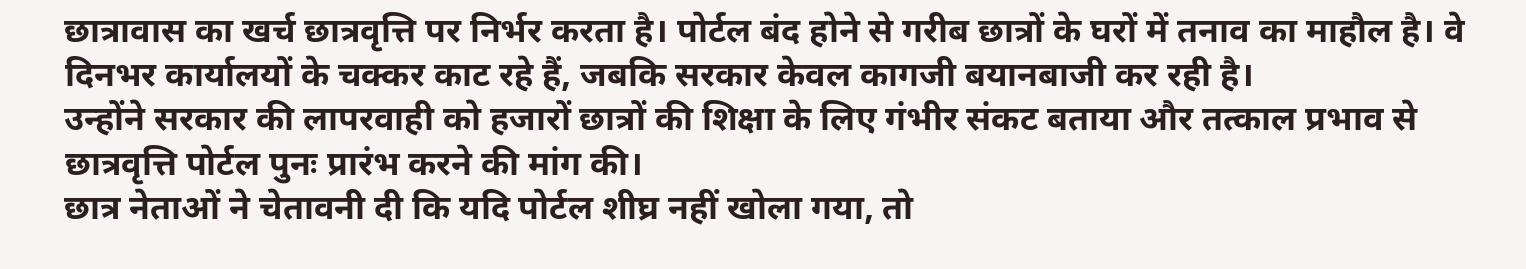छात्रावास का खर्च छात्रवृत्ति पर निर्भर करता है। पोर्टल बंद होने से गरीब छात्रों के घरों में तनाव का माहौल है। वे दिनभर कार्यालयों के चक्कर काट रहे हैं, जबकि सरकार केवल कागजी बयानबाजी कर रही है।
उन्होंने सरकार की लापरवाही को हजारों छात्रों की शिक्षा के लिए गंभीर संकट बताया और तत्काल प्रभाव से छात्रवृत्ति पोर्टल पुनः प्रारंभ करने की मांग की।
छात्र नेताओं ने चेतावनी दी कि यदि पोर्टल शीघ्र नहीं खोला गया, तो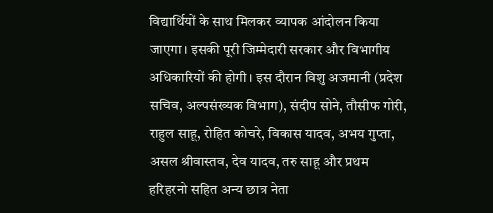विद्यार्थियों के साथ मिलकर व्यापक आंदोलन किया जाएगा। इसकी पूरी जिम्मेदारी सरकार और विभागीय अधिकारियों की होगी। इस दौरान विशु अजमानी (प्रदेश सचिव, अल्पसंख्यक विभाग), संदीप सोने, तौसीफ गोरी, राहुल साहू, रोहित कोचरे, विकास यादव, अभय गुप्ता, असल श्रीवास्तव, देव यादव, तरु साहू और प्रथम हरिहरनो सहित अन्य छात्र नेता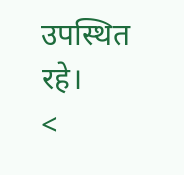उपस्थित रहे।
<